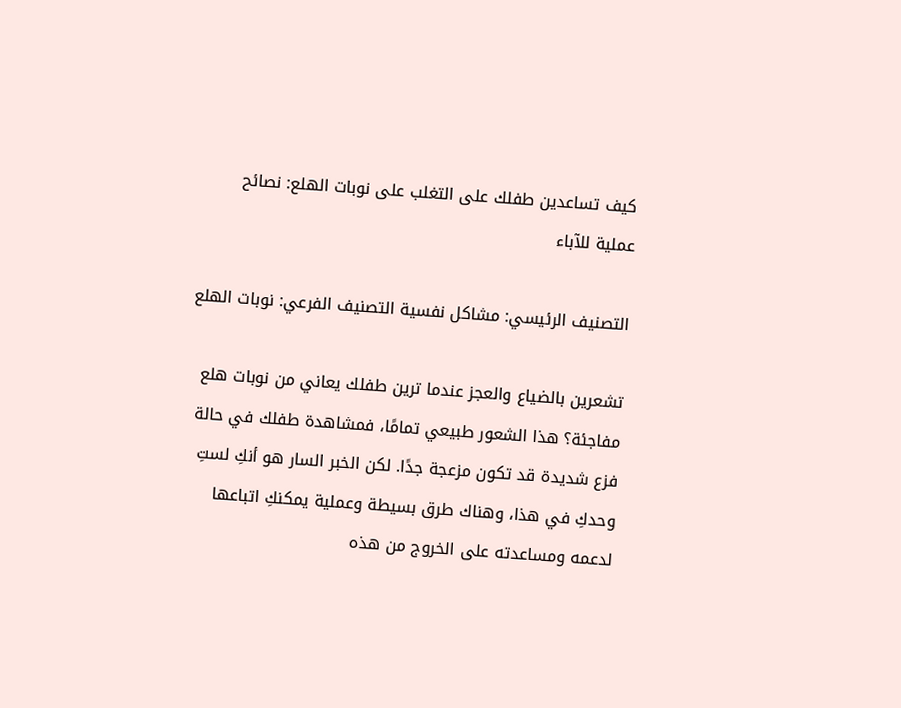كيف تساعدين طفلك على التغلب على نوبات الهلع: نصائح عملية للآباء

التصنيف الرئيسي: مشاكل نفسية التصنيف الفرعي: نوبات الهلع

تشعرين بالضياع والعجز عندما ترين طفلك يعاني من نوبات هلع مفاجئة؟ هذا الشعور طبيعي تمامًا، فمشاهدة طفلك في حالة فزع شديدة قد تكون مزعجة جدًا. لكن الخبر السار هو أنكِ لستِ وحدكِ في هذا، وهناك طرق بسيطة وعملية يمكنكِ اتباعها لدعمه ومساعدته على الخروج من هذه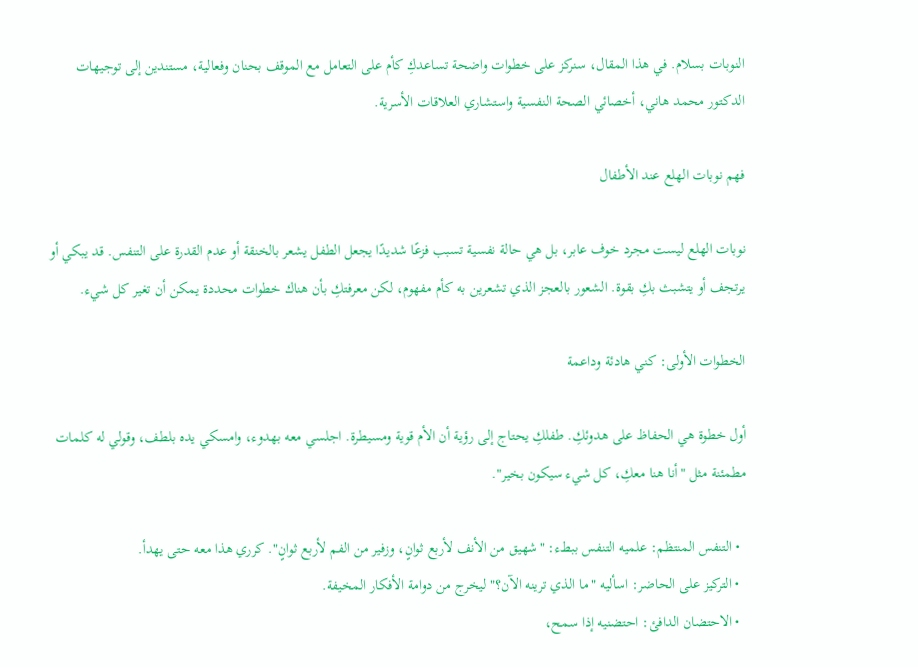النوبات بسلام. في هذا المقال، سنركز على خطوات واضحة تساعدكِ كأم على التعامل مع الموقف بحنان وفعالية، مستندين إلى توجيهات الدكتور محمد هاني، أخصائي الصحة النفسية واستشاري العلاقات الأسرية.

فهم نوبات الهلع عند الأطفال

نوبات الهلع ليست مجرد خوف عابر، بل هي حالة نفسية تسبب فزعًا شديدًا يجعل الطفل يشعر بالخنقة أو عدم القدرة على التنفس. قد يبكي أو يرتجف أو يتشبث بكِ بقوة. الشعور بالعجز الذي تشعرين به كأم مفهوم، لكن معرفتكِ بأن هناك خطوات محددة يمكن أن تغير كل شيء.

الخطوات الأولى: كني هادئة وداعمة

أول خطوة هي الحفاظ على هدوئكِ. طفلكِ يحتاج إلى رؤية أن الأم قوية ومسيطرة. اجلسي معه بهدوء، وامسكي يده بلطف، وقولي له كلمات مطمئنة مثل "أنا هنا معكِ، كل شيء سيكون بخير".

  • التنفس المنتظم: علميه التنفس ببطء: "شهيق من الأنف لأربع ثوانٍ، وزفير من الفم لأربع ثوانٍ". كرري هذا معه حتى يهدأ.
  • التركيز على الحاضر: اسأليه "ما الذي ترينه الآن؟" ليخرج من دوامة الأفكار المخيفة.
  • الاحتضان الدافئ: احتضنيه إذا سمح،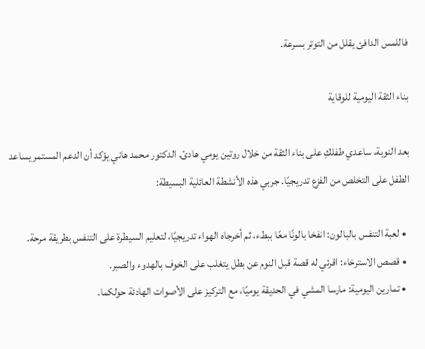فاللمس الدافئ يقلل من التوتر بسرعة.

بناء الثقة اليومية للوقاية

بعد النوبة، ساعدي طفلكِ على بناء الثقة من خلال روتين يومي هادئ. الدكتور محمد هاني يؤكد أن الدعم المستمر يساعد الطفل على التخلص من الفزع تدريجيًا. جربي هذه الأنشطة العائلية البسيطة:

  • لعبة التنفس بالبالون: انفخا بالونًا معًا ببطء، ثم أخرجاه الهواء تدريجيًا، لتعليم السيطرة على التنفس بطريقة مرحة.
  • قصص الاسترخاء: اقرئي له قصة قبل النوم عن بطل يتغلب على الخوف بالهدوء والصبر.
  • تمارين اليومية: مارسا المشي في الحديقة يوميًا، مع التركيز على الأصوات الهادئة حولكما.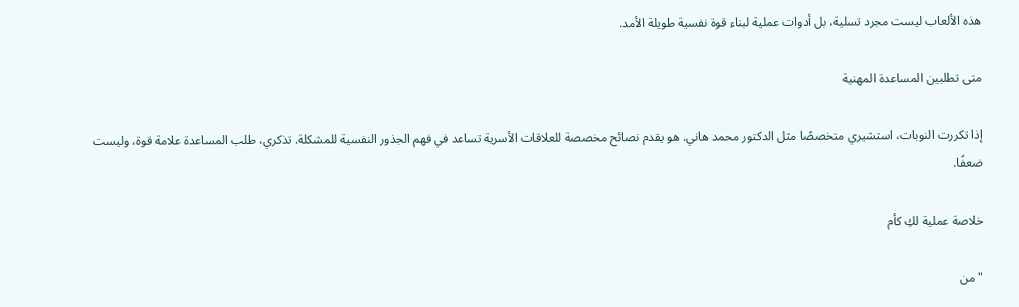هذه الألعاب ليست مجرد تسلية، بل أدوات عملية لبناء قوة نفسية طويلة الأمد.

متى تطلبين المساعدة المهنية

إذا تكررت النوبات، استشيري متخصصًا مثل الدكتور محمد هاني. هو يقدم نصائح مخصصة للعلاقات الأسرية تساعد في فهم الجذور النفسية للمشكلة. تذكري، طلب المساعدة علامة قوة، وليست ضعفًا.

خلاصة عملية لكِ كأم

"من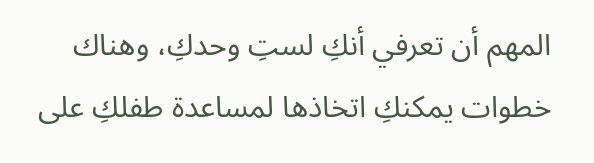المهم أن تعرفي أنكِ لستِ وحدكِ، وهناك خطوات يمكنكِ اتخاذها لمساعدة طفلكِ على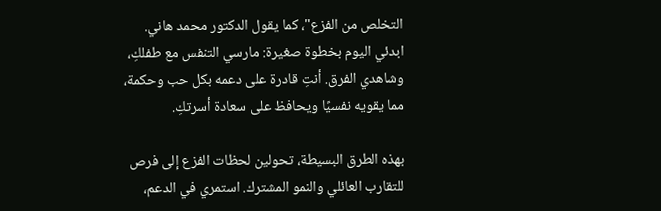التخلص من الفزع"، كما يقول الدكتور محمد هاني. ابدئي اليوم بخطوة صغيرة: مارسي التنفس مع طفلكِ، وشاهدي الفرق. أنتِ قادرة على دعمه بكل حب وحكمة، مما يقويه نفسيًا ويحافظ على سعادة أسرتكِ.

بهذه الطرق البسيطة، تحولين لحظات الفزع إلى فرص للتقارب العائلي والنمو المشترك. استمري في الدعم،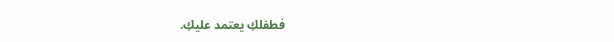فطفلكِ يعتمد عليكِ.